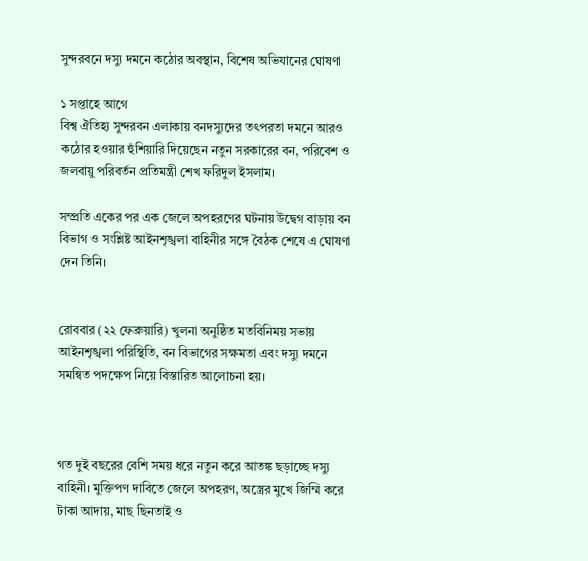সুন্দরবনে দস্যু দমনে কঠোর অবস্থান, বিশেষ অভিযানের ঘোষণা

১ সপ্তাহে আগে
বিশ্ব ঐতিহ্য সুন্দরবন এলাকায় বনদস্যুদের তৎপরতা দমনে আরও কঠোর হওয়ার হুঁশিয়ারি দিয়েছেন নতুন সরকারের বন, পরিবেশ ও জলবায়ু পরিবর্তন প্রতিমন্ত্রী শেখ ফরিদুল ইসলাম।

সম্প্রতি একের পর এক জেলে অপহরণের ঘটনায় উদ্বেগ বাড়ায় বন বিভাগ ও সংশ্লিষ্ট আইনশৃঙ্খলা বাহিনীর সঙ্গে বৈঠক শেষে এ ঘোষণা দেন তিনি।


রোববার (২২ ফেব্রুয়ারি) খুলনা অনুষ্ঠিত মতবিনিময় সভায় আইনশৃঙ্খলা পরিস্থিতি, বন বিভাগের সক্ষমতা এবং দস্যু দমনে সমন্বিত পদক্ষেপ নিয়ে বিস্তারিত আলোচনা হয়।



গত দুই বছরের বেশি সময় ধরে নতুন করে আতঙ্ক ছড়াচ্ছে দস্যু বাহিনী। মুক্তিপণ দাবিতে জেলে অপহরণ, অস্ত্রের মুখে জিম্মি করে টাকা আদায়, মাছ ছিনতাই ও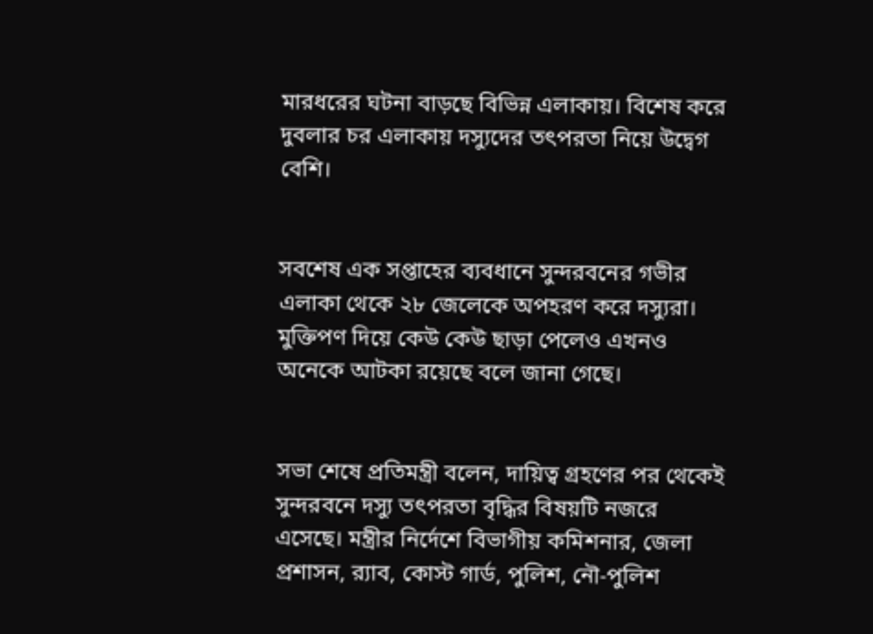মারধরের ঘটনা বাড়ছে বিভিন্ন এলাকায়। বিশেষ করে দুবলার চর এলাকায় দস্যুদের তৎপরতা নিয়ে উদ্বেগ বেশি।


সবশেষ এক সপ্তাহের ব্যবধানে সুন্দরবনের গভীর এলাকা থেকে ২৮ জেলেকে অপহরণ করে দস্যুরা। মুক্তিপণ দিয়ে কেউ কেউ ছাড়া পেলেও এখনও অনেকে আটকা রয়েছে বলে জানা গেছে।


সভা শেষে প্রতিমন্ত্রী বলেন, দায়িত্ব গ্রহণের পর থেকেই সুন্দরবনে দস্যু তৎপরতা বৃদ্ধির বিষয়টি নজরে এসেছে। মন্ত্রীর নির্দেশে বিভাগীয় কমিশনার, জেলা প্রশাসন, র‍্যাব, কোস্ট গার্ড, পুলিশ, নৌ-পুলিশ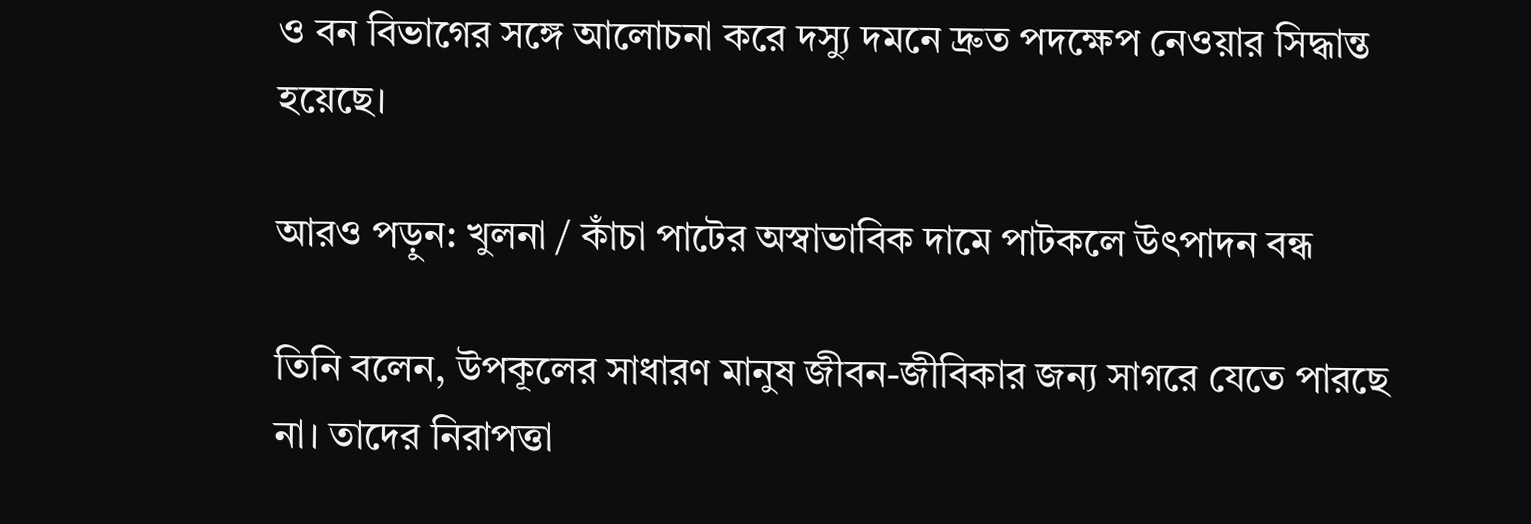ও বন বিভাগের সঙ্গে আলোচনা করে দস্যু দমনে দ্রুত পদক্ষেপ নেওয়ার সিদ্ধান্ত হয়েছে।

আরও পড়ুন: খুলনা / কাঁচা পাটের অস্বাভাবিক দামে পাটকলে উৎপাদন বন্ধ

তিনি বলেন, উপকূলের সাধারণ মানুষ জীবন-জীবিকার জন্য সাগরে যেতে পারছে না। তাদের নিরাপত্তা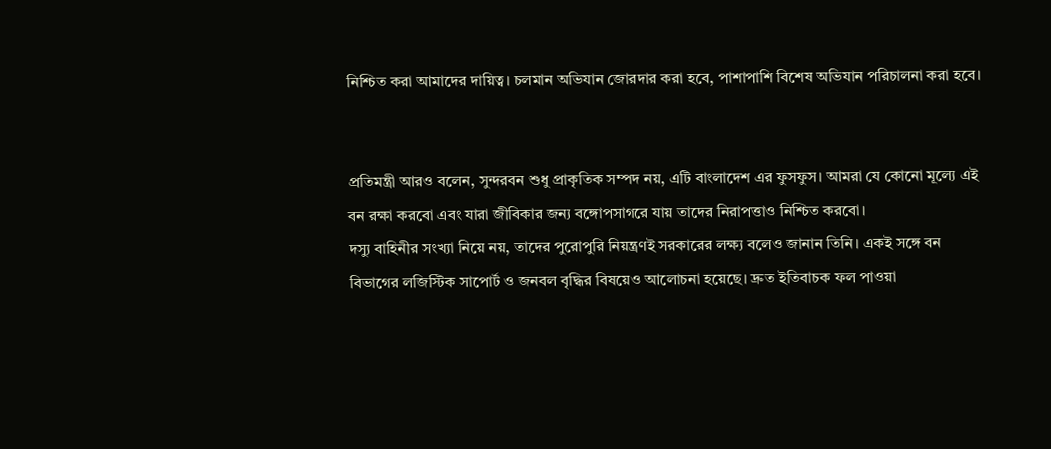নিশ্চিত করা আমাদের দায়িত্ব। চলমান অভিযান জোরদার করা হবে, পাশাপাশি বিশেষ অভিযান পরিচালনা করা হবে।


প্রতিমন্ত্রী আরও বলেন, সুন্দরবন শুধু প্রাকৃতিক সম্পদ নয়, এটি বাংলাদেশ এর ফুসফুস। আমরা যে কোনো মূল্যে এই বন রক্ষা করবো এবং যারা জীবিকার জন্য বঙ্গোপসাগরে যায় তাদের নিরাপত্তাও নিশ্চিত করবো।
দস্যু বাহিনীর সংখ্যা নিয়ে নয়, তাদের পুরোপুরি নিয়ন্ত্রণই সরকারের লক্ষ্য বলেও জানান তিনি। একই সঙ্গে বন বিভাগের লজিস্টিক সাপোর্ট ও জনবল বৃদ্ধির বিষয়েও আলোচনা হয়েছে। দ্রুত ইতিবাচক ফল পাওয়া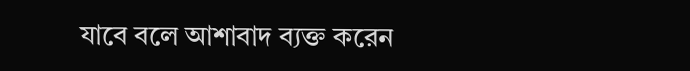যাবে বলে আশাবাদ ব্যক্ত করেন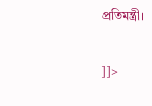প্রতিমন্ত্রী।

]]>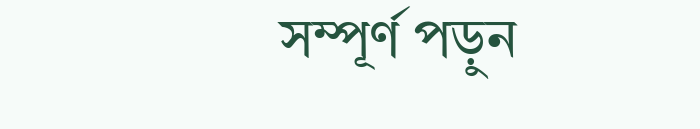সম্পূর্ণ পড়ুন